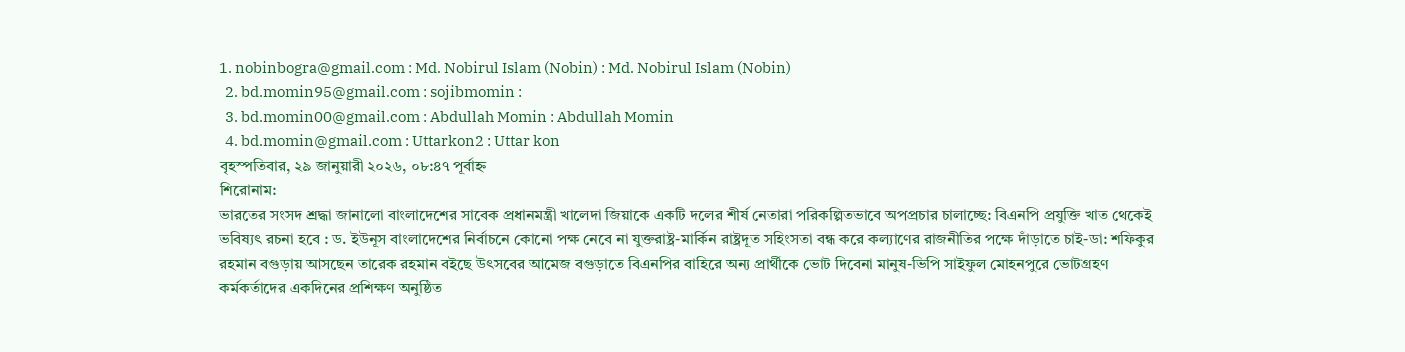1. nobinbogra@gmail.com : Md. Nobirul Islam (Nobin) : Md. Nobirul Islam (Nobin)
  2. bd.momin95@gmail.com : sojibmomin :
  3. bd.momin00@gmail.com : Abdullah Momin : Abdullah Momin
  4. bd.momin@gmail.com : Uttarkon2 : Uttar kon
বৃহস্পতিবার, ২৯ জানুয়ারী ২০২৬, ০৮:৪৭ পূর্বাহ্ন
শিরোনাম:
ভারতের সংসদ শ্রদ্ধা জানালো বাংলাদেশের সাবেক প্রধানমন্ত্রী খালেদা জিয়াকে একটি দলের শীর্ষ নেতারা পরিকল্পিতভাবে অপপ্রচার চালাচ্ছে: বিএনপি প্রযুক্তি খাত থেকেই ভবিষ্যৎ রচনা হবে : ড. ইউনূস বাংলাদেশের নির্বাচনে কোনো পক্ষ নেবে না যুক্তরাষ্ট্র-মার্কিন রাষ্ট্রদূত সহিংসতা বন্ধ করে কল্যাণের রাজনীতির পক্ষে দাঁড়াতে চাই-ডা: শফিকুর রহমান বগুড়ায় আসছেন তারেক রহমান বইছে উৎসবের আমেজ বগুড়াতে বিএনপির বাহিরে অন্য প্রার্থীকে ভোট দিবেনা মানুষ-ভিপি সাইফুল মোহনপুরে ভোটগ্রহণ কর্মকর্তাদের একদিনের প্রশিক্ষণ অনুষ্ঠিত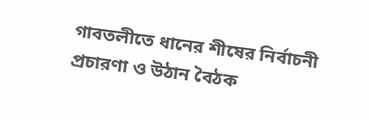গাবতলীতে ধানের শীষের নির্বাচনী প্রচারণা ও উঠান বৈঠক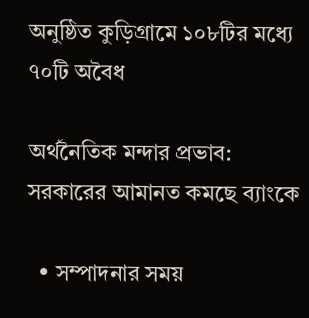অনুষ্ঠিত কুড়িগ্রামে ১০৮টির মধ্যে ৭০টি অবৈধ

অর্থনৈতিক মন্দার প্রভাব: সরকারের আমানত কমছে ব্যাংকে

  • সম্পাদনার সময়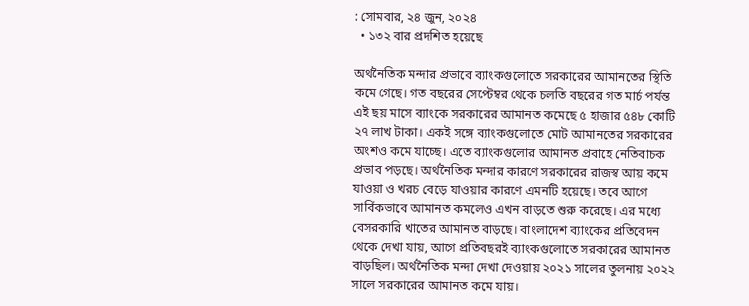: সোমবার, ২৪ জুন, ২০২৪
  • ১৩২ বার প্রদশিত হয়েছে

অর্থনৈতিক মন্দার প্রভাবে ব্যাংকগুলোতে সরকারের আমানতের স্থিতি কমে গেছে। গত বছরের সেপ্টেম্বর থেকে চলতি বছরের গত মার্চ পর্যন্ত এই ছয় মাসে ব্যাংকে সরকারের আমানত কমেছে ৫ হাজার ৫৪৮ কোটি ২৭ লাখ টাকা। একই সঙ্গে ব্যাংকগুলোতে মোট আমানতের সরকারের অংশও কমে যাচ্ছে। এতে ব্যাংকগুলোর আমানত প্রবাহে নেতিবাচক প্রভাব পড়ছে। অর্থনৈতিক মন্দার কারণে সরকারের রাজস্ব আয় কমে যাওয়া ও খরচ বেড়ে যাওয়ার কারণে এমনটি হয়েছে। তবে আগে সার্বিকভাবে আমানত কমলেও এখন বাড়তে শুরু করেছে। এর মধ্যে বেসরকারি খাতের আমানত বাড়ছে। বাংলাদেশ ব্যাংকের প্রতিবেদন থেকে দেখা যায়, আগে প্রতিবছরই ব্যাংকগুলোতে সরকারের আমানত বাড়ছিল। অর্থনৈতিক মন্দা দেখা দেওয়ায় ২০২১ সালের তুলনায় ২০২২ সালে সরকারের আমানত কমে যায়।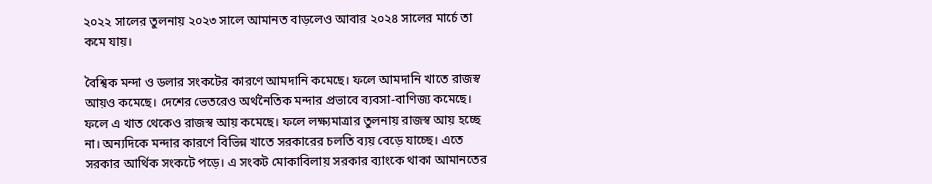২০২২ সালের তুলনায় ২০২৩ সালে আমানত বাড়লেও আবার ২০২৪ সালের মার্চে তা কমে যায়।

বৈশ্বিক মন্দা ও ডলার সংকটের কারণে আমদানি কমেছে। ফলে আমদানি খাতে রাজস্ব আয়ও কমেছে। দেশের ভেতরেও অর্থনৈতিক মন্দার প্রভাবে ব্যবসা-বাণিজ্য কমেছে। ফলে এ খাত থেকেও রাজস্ব আয় কমেছে। ফলে লক্ষ্যমাত্রার তুলনায় রাজস্ব আয় হচ্ছে না। অন্যদিকে মন্দার কারণে বিভিন্ন খাতে সরকারের চলতি ব্যয় বেড়ে যাচ্ছে। এতে সরকার আর্থিক সংকটে পড়ে। এ সংকট মোকাবিলায় সরকার ব্যাংকে থাকা আমানতের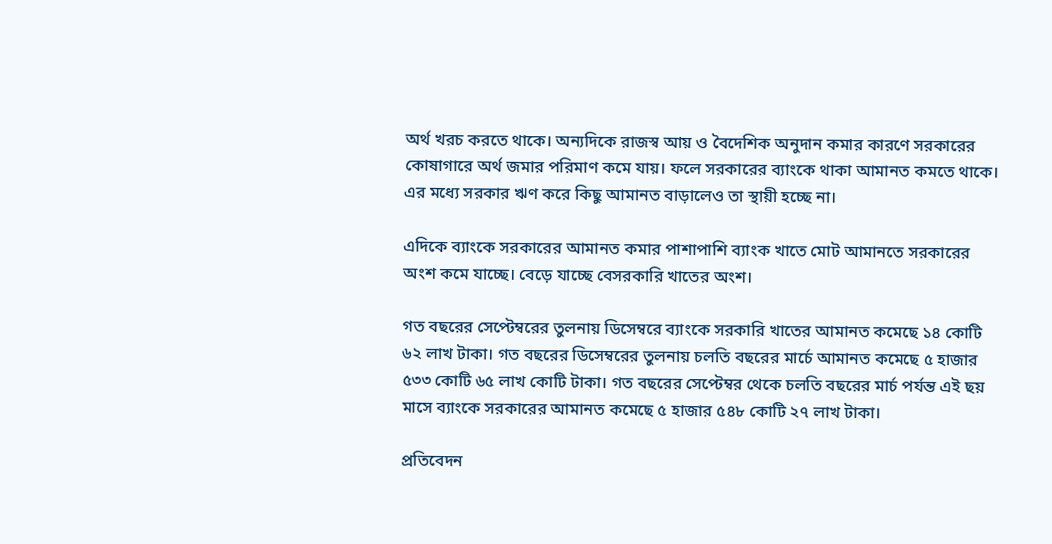অর্থ খরচ করতে থাকে। অন্যদিকে রাজস্ব আয় ও বৈদেশিক অনুদান কমার কারণে সরকারের কোষাগারে অর্থ জমার পরিমাণ কমে যায়। ফলে সরকারের ব্যাংকে থাকা আমানত কমতে থাকে। এর মধ্যে সরকার ঋণ করে কিছু আমানত বাড়ালেও তা স্থায়ী হচ্ছে না।

এদিকে ব্যাংকে সরকারের আমানত কমার পাশাপাশি ব্যাংক খাতে মোট আমানতে সরকারের অংশ কমে যাচ্ছে। বেড়ে যাচ্ছে বেসরকারি খাতের অংশ।

গত বছরের সেপ্টেম্বরের তুলনায় ডিসেম্বরে ব্যাংকে সরকারি খাতের আমানত কমেছে ১৪ কোটি ৬২ লাখ টাকা। গত বছরের ডিসেম্বরের তুলনায় চলতি বছরের মার্চে আমানত কমেছে ৫ হাজার ৫৩৩ কোটি ৬৫ লাখ কোটি টাকা। গত বছরের সেপ্টেম্বর থেকে চলতি বছরের মার্চ পর্যন্ত এই ছয় মাসে ব্যাংকে সরকারের আমানত কমেছে ৫ হাজার ৫৪৮ কোটি ২৭ লাখ টাকা।

প্রতিবেদন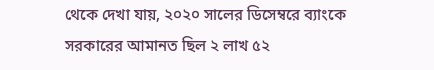থেকে দেখা যায়, ২০২০ সালের ডিসেম্বরে ব্যাংকে সরকারের আমানত ছিল ২ লাখ ৫২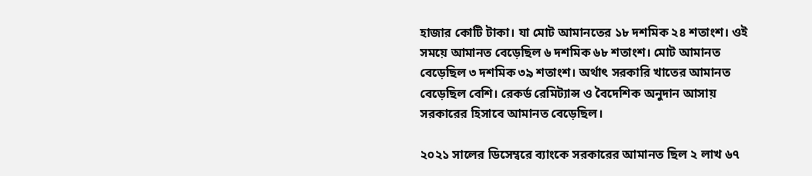হাজার কোটি টাকা। যা মোট আমানতের ১৮ দশমিক ২৪ শতাংশ। ওই সময়ে আমানত বেড়েছিল ৬ দশমিক ৬৮ শতাংশ। মোট আমানত বেড়েছিল ৩ দশমিক ৩৯ শতাংশ। অর্থাৎ সরকারি খাতের আমানত বেড়েছিল বেশি। রেকর্ড রেমিট্যান্স ও বৈদেশিক অনুদান আসায় সরকারের হিসাবে আমানত বেড়েছিল।

২০২১ সালের ডিসেম্বরে ব্যাংকে সরকারের আমানত ছিল ২ লাখ ৬৭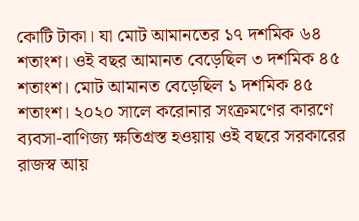কোটি টাকা। যা মোট আমানতের ১৭ দশমিক ৬৪ শতাংশ। ওই বছর আমানত বেড়েছিল ৩ দশমিক ৪৫ শতাংশ। মোট আমানত বেড়েছিল ১ দশমিক ৪৫ শতাংশ। ২০২০ সালে করোনার সংক্রমণের কারণে ব্যবসা-বাণিজ্য ক্ষতিগ্রস্ত হওয়ায় ওই বছরে সরকারের রাজস্ব আয়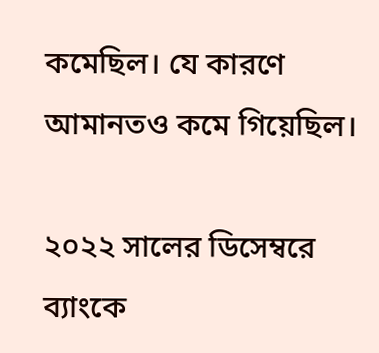কমেছিল। যে কারণে আমানতও কমে গিয়েছিল।

২০২২ সালের ডিসেম্বরে ব্যাংকে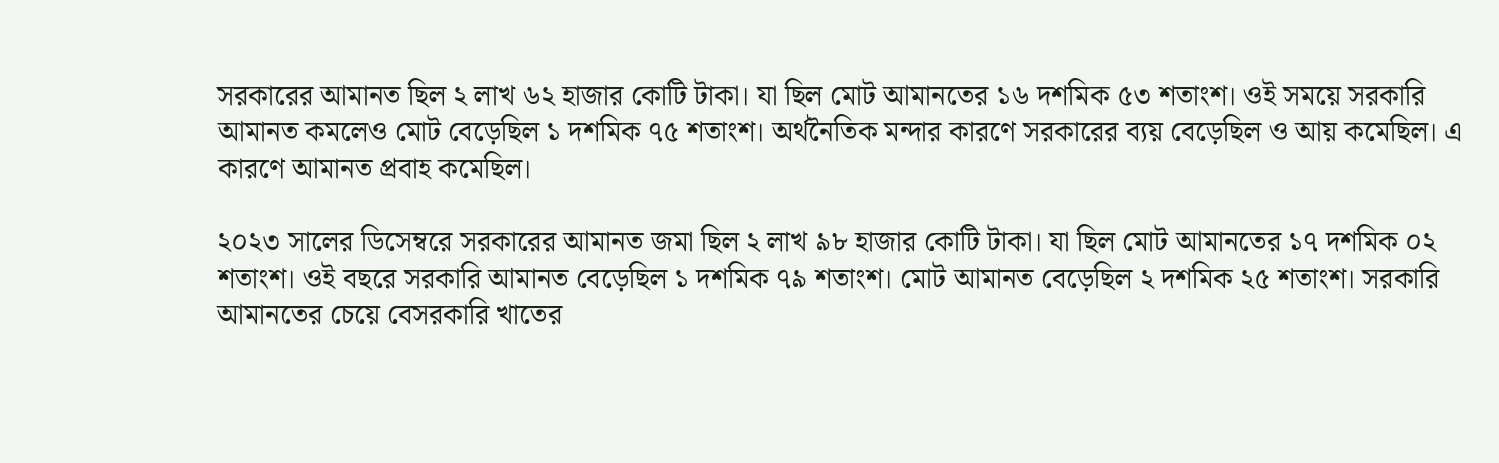সরকারের আমানত ছিল ২ লাখ ৬২ হাজার কোটি টাকা। যা ছিল মোট আমানতের ১৬ দশমিক ৫৩ শতাংশ। ওই সময়ে সরকারি আমানত কমলেও মোট বেড়েছিল ১ দশমিক ৭৫ শতাংশ। অর্থনৈতিক মন্দার কারণে সরকারের ব্যয় বেড়েছিল ও আয় কমেছিল। এ কারণে আমানত প্রবাহ কমেছিল।

২০২৩ সালের ডিসেম্বরে সরকারের আমানত জমা ছিল ২ লাখ ৯৮ হাজার কোটি টাকা। যা ছিল মোট আমানতের ১৭ দশমিক ০২ শতাংশ। ওই বছরে সরকারি আমানত বেড়েছিল ১ দশমিক ৭৯ শতাংশ। মোট আমানত বেড়েছিল ২ দশমিক ২৫ শতাংশ। সরকারি আমানতের চেয়ে বেসরকারি খাতের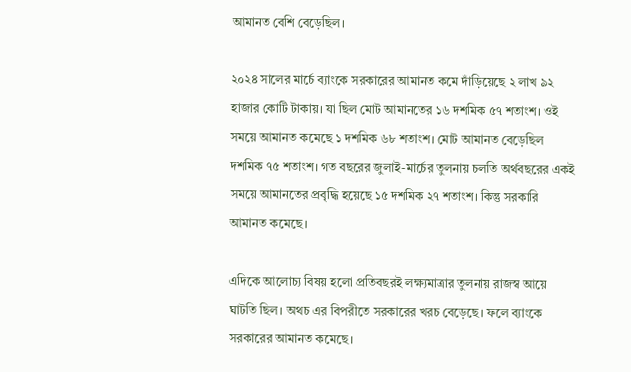আমানত বেশি বেড়েছিল।

২০২৪ সালের মার্চে ব্যাংকে সরকারের আমানত কমে দাঁড়িয়েছে ২ লাখ ৯২ হাজার কোটি টাকায়। যা ছিল মোট আমানতের ১৬ দশমিক ৫৭ শতাংশ। ওই সময়ে আমানত কমেছে ১ দশমিক ৬৮ শতাংশ। মোট আমানত বেড়েছিল দশমিক ৭৫ শতাংশ। গত বছরের জুলাই-মার্চের তুলনায় চলতি অর্থবছরের একই সময়ে আমানতের প্রবৃদ্ধি হয়েছে ১৫ দশমিক ২৭ শতাংশ। কিন্তু সরকারি আমানত কমেছে।

এদিকে আলোচ্য বিষয় হলো প্রতিবছরই লক্ষ্যমাত্রার তুলনায় রাজস্ব আয়ে ঘাটতি ছিল। অথচ এর বিপরীতে সরকারের খরচ বেড়েছে। ফলে ব্যাংকে সরকারের আমানত কমেছে।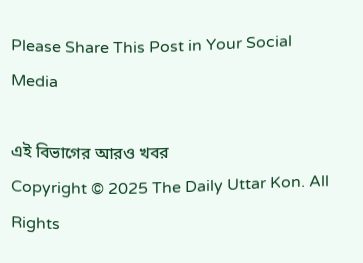Please Share This Post in Your Social Media

এই বিভাগের আরও খবর
Copyright © 2025 The Daily Uttar Kon. All Rights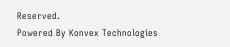Reserved.
Powered By Konvex Technologies